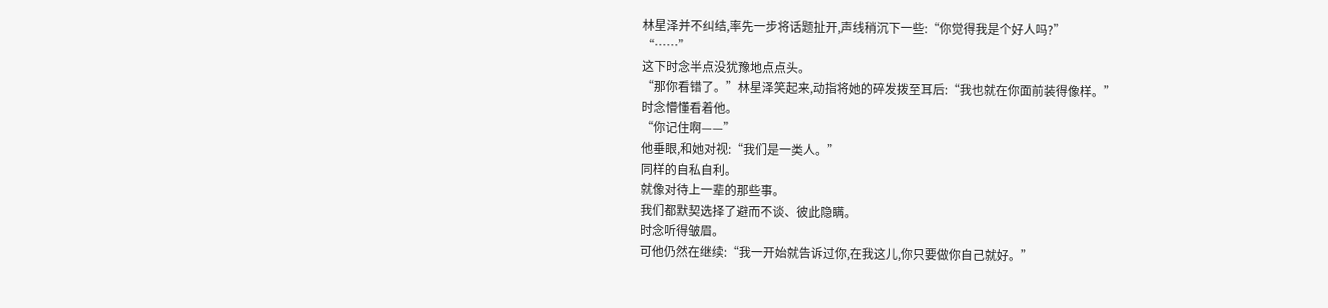林星泽并不纠结,率先一步将话题扯开,声线稍沉下一些:“你觉得我是个好人吗?”
“……”
这下时念半点没犹豫地点点头。
“那你看错了。”林星泽笑起来,动指将她的碎发拨至耳后:“我也就在你面前装得像样。”
时念懵懂看着他。
“你记住啊——”
他垂眼,和她对视:“我们是一类人。”
同样的自私自利。
就像对待上一辈的那些事。
我们都默契选择了避而不谈、彼此隐瞒。
时念听得皱眉。
可他仍然在继续:“我一开始就告诉过你,在我这儿,你只要做你自己就好。”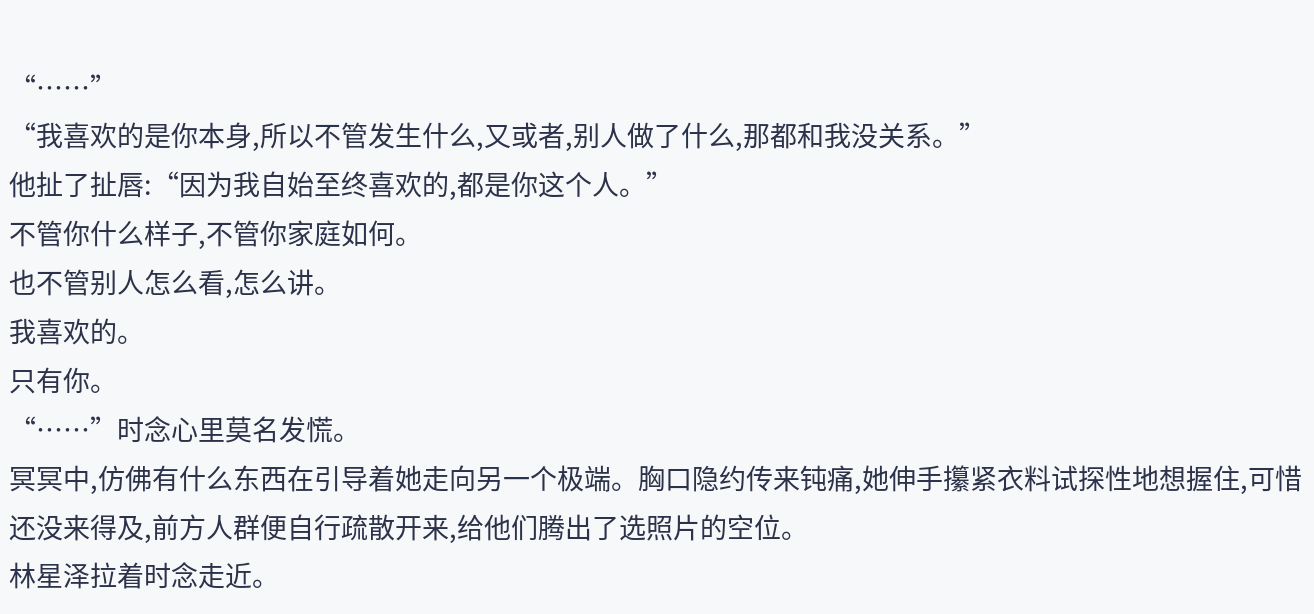“……”
“我喜欢的是你本身,所以不管发生什么,又或者,别人做了什么,那都和我没关系。”
他扯了扯唇:“因为我自始至终喜欢的,都是你这个人。”
不管你什么样子,不管你家庭如何。
也不管别人怎么看,怎么讲。
我喜欢的。
只有你。
“……”时念心里莫名发慌。
冥冥中,仿佛有什么东西在引导着她走向另一个极端。胸口隐约传来钝痛,她伸手攥紧衣料试探性地想握住,可惜还没来得及,前方人群便自行疏散开来,给他们腾出了选照片的空位。
林星泽拉着时念走近。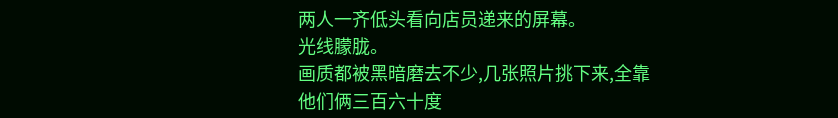两人一齐低头看向店员递来的屏幕。
光线朦胧。
画质都被黑暗磨去不少,几张照片挑下来,全靠他们俩三百六十度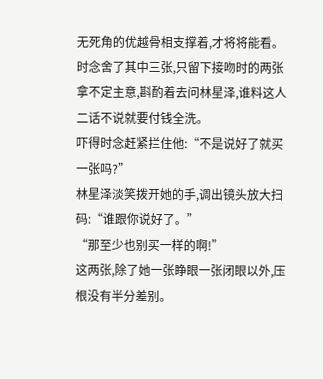无死角的优越骨相支撑着,才将将能看。
时念舍了其中三张,只留下接吻时的两张拿不定主意,斟酌着去问林星泽,谁料这人二话不说就要付钱全洗。
吓得时念赶紧拦住他:“不是说好了就买一张吗?”
林星泽淡笑拨开她的手,调出镜头放大扫码:“谁跟你说好了。”
“那至少也别买一样的啊!”
这两张,除了她一张睁眼一张闭眼以外,压根没有半分差别。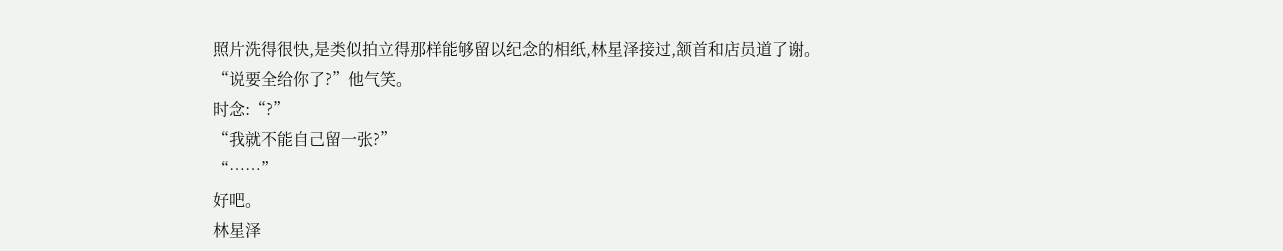照片洗得很快,是类似拍立得那样能够留以纪念的相纸,林星泽接过,颔首和店员道了谢。
“说要全给你了?”他气笑。
时念:“?”
“我就不能自己留一张?”
“……”
好吧。
林星泽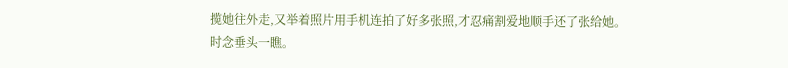揽她往外走,又举着照片用手机连拍了好多张照,才忍痛割爱地顺手还了张给她。
时念垂头一瞧。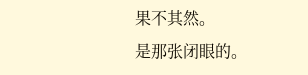果不其然。
是那张闭眼的。